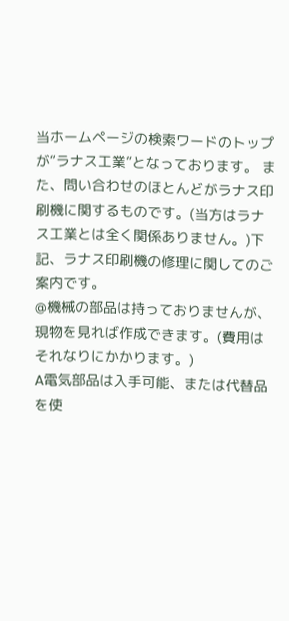当ホームページの検索ワードのトップが“ラナス工業”となっております。 また、問い合わせのほとんどがラナス印刷機に関するものです。(当方はラナス工業とは全く関係ありません。)下記、ラナス印刷機の修理に関してのご案内です。
@機械の部品は持っておりませんが、現物を見れば作成できます。(費用はそれなりにかかります。)
A電気部品は入手可能、または代替品を使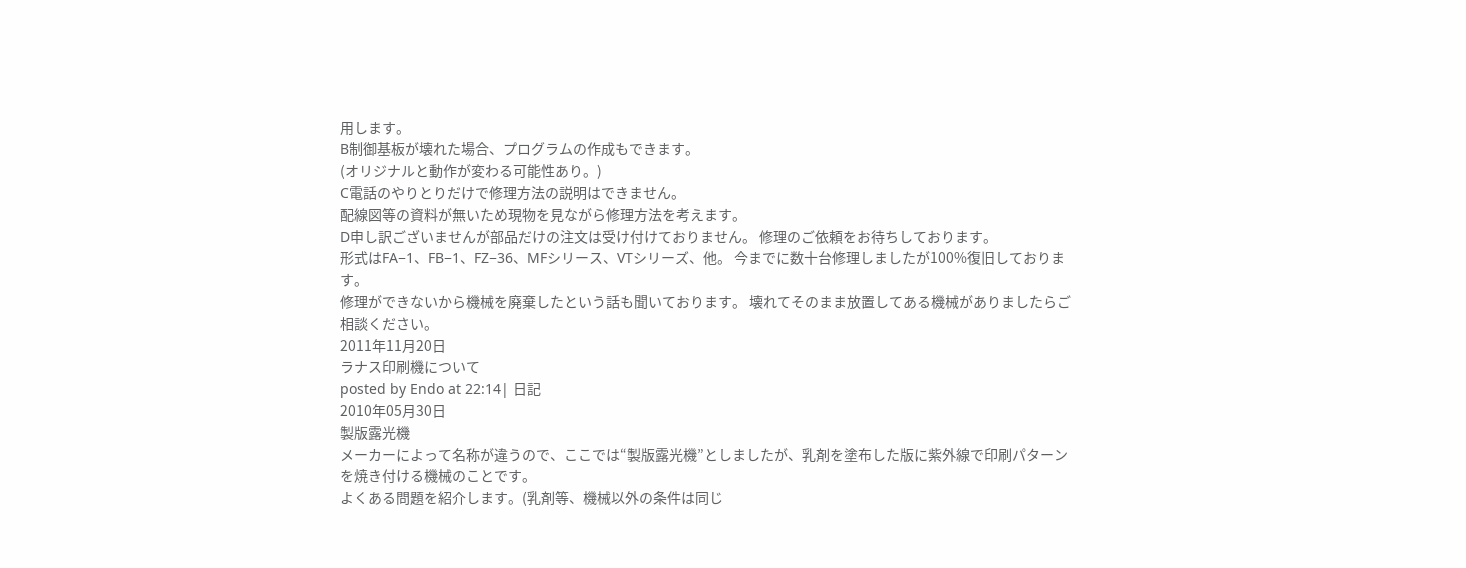用します。
B制御基板が壊れた場合、プログラムの作成もできます。
(オリジナルと動作が変わる可能性あり。)
C電話のやりとりだけで修理方法の説明はできません。
配線図等の資料が無いため現物を見ながら修理方法を考えます。
D申し訳ございませんが部品だけの注文は受け付けておりません。 修理のご依頼をお待ちしております。
形式はFA−1、FB−1、FZ−36、MFシリース、VTシリーズ、他。 今までに数十台修理しましたが100%復旧しております。
修理ができないから機械を廃棄したという話も聞いております。 壊れてそのまま放置してある機械がありましたらご相談ください。
2011年11月20日
ラナス印刷機について
posted by Endo at 22:14| 日記
2010年05月30日
製版露光機
メーカーによって名称が違うので、ここでは“製版露光機”としましたが、乳剤を塗布した版に紫外線で印刷パターンを焼き付ける機械のことです。
よくある問題を紹介します。(乳剤等、機械以外の条件は同じ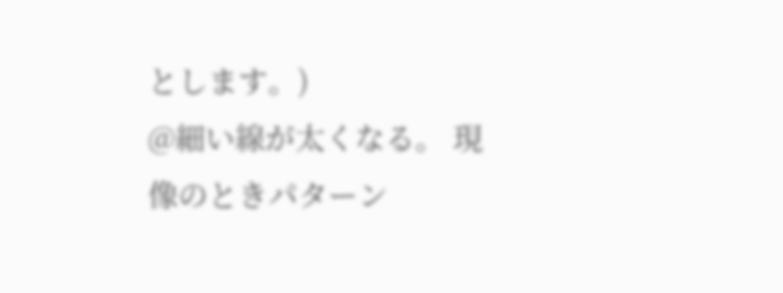とします。)
@細い線が太くなる。 現像のときパターン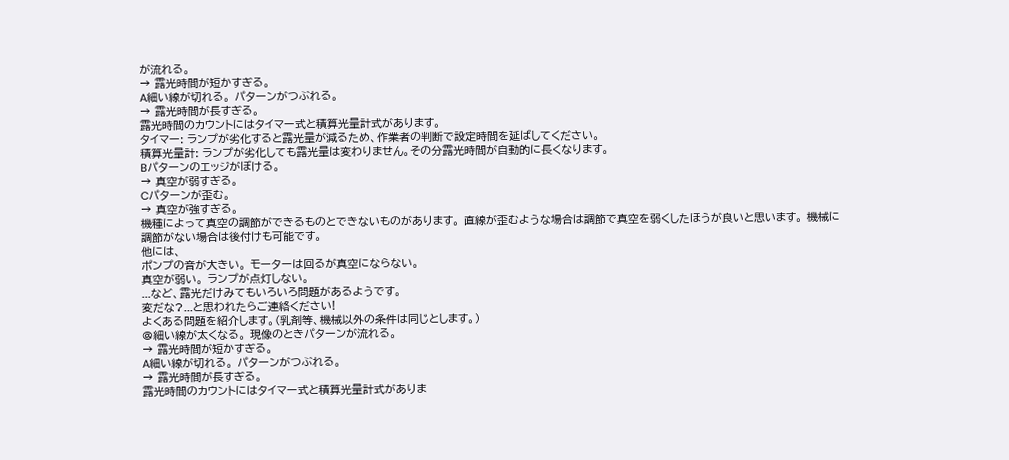が流れる。
→ 露光時間が短かすぎる。
A細い線が切れる。 パターンがつぶれる。
→ 露光時間が長すぎる。
露光時間のカウントにはタイマー式と積算光量計式があります。
タイマー: ランプが劣化すると露光量が減るため、作業者の判断で設定時間を延ばしてください。
積算光量計: ランプが劣化しても露光量は変わりません。その分露光時間が自動的に長くなります。
Bパターンのエッジがぼける。
→ 真空が弱すぎる。
Cパターンが歪む。
→ 真空が強すぎる。
機種によって真空の調節ができるものとできないものがあります。 直線が歪むような場合は調節で真空を弱くしたほうが良いと思います。 機械に調節がない場合は後付けも可能です。
他には、
ポンプの音が大きい。 モーターは回るが真空にならない。
真空が弱い。 ランプが点灯しない。
...など、露光だけみてもいろいろ問題があるようです。
変だな?...と思われたらご連絡ください!
よくある問題を紹介します。(乳剤等、機械以外の条件は同じとします。)
@細い線が太くなる。 現像のときパターンが流れる。
→ 露光時間が短かすぎる。
A細い線が切れる。 パターンがつぶれる。
→ 露光時間が長すぎる。
露光時間のカウントにはタイマー式と積算光量計式がありま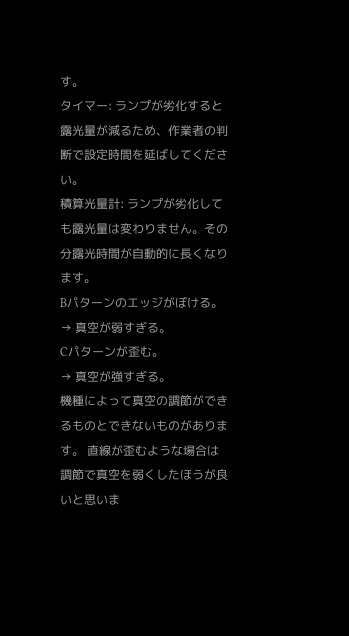す。
タイマー: ランプが劣化すると露光量が減るため、作業者の判断で設定時間を延ばしてください。
積算光量計: ランプが劣化しても露光量は変わりません。その分露光時間が自動的に長くなります。
Bパターンのエッジがぼける。
→ 真空が弱すぎる。
Cパターンが歪む。
→ 真空が強すぎる。
機種によって真空の調節ができるものとできないものがあります。 直線が歪むような場合は調節で真空を弱くしたほうが良いと思いま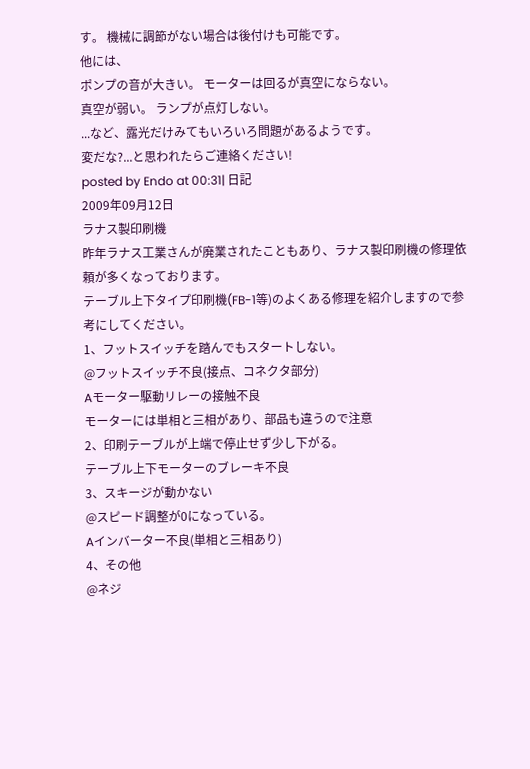す。 機械に調節がない場合は後付けも可能です。
他には、
ポンプの音が大きい。 モーターは回るが真空にならない。
真空が弱い。 ランプが点灯しない。
...など、露光だけみてもいろいろ問題があるようです。
変だな?...と思われたらご連絡ください!
posted by Endo at 00:31| 日記
2009年09月12日
ラナス製印刷機
昨年ラナス工業さんが廃業されたこともあり、ラナス製印刷機の修理依頼が多くなっております。
テーブル上下タイプ印刷機(FB-1等)のよくある修理を紹介しますので参考にしてください。
1、フットスイッチを踏んでもスタートしない。
@フットスイッチ不良(接点、コネクタ部分)
Aモーター駆動リレーの接触不良
モーターには単相と三相があり、部品も違うので注意
2、印刷テーブルが上端で停止せず少し下がる。
テーブル上下モーターのブレーキ不良
3、スキージが動かない
@スピード調整が0になっている。
Aインバーター不良(単相と三相あり)
4、その他
@ネジ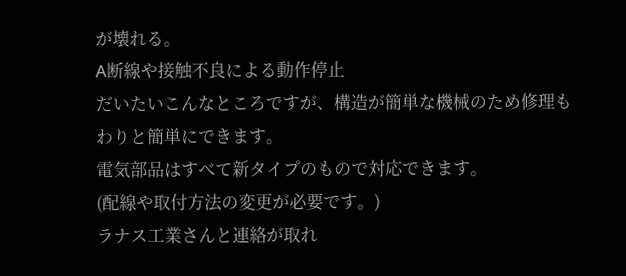が壊れる。
A断線や接触不良による動作停止
だいたいこんなところですが、構造が簡単な機械のため修理もわりと簡単にできます。
電気部品はすべて新タイプのもので対応できます。
(配線や取付方法の変更が必要です。)
ラナス工業さんと連絡が取れ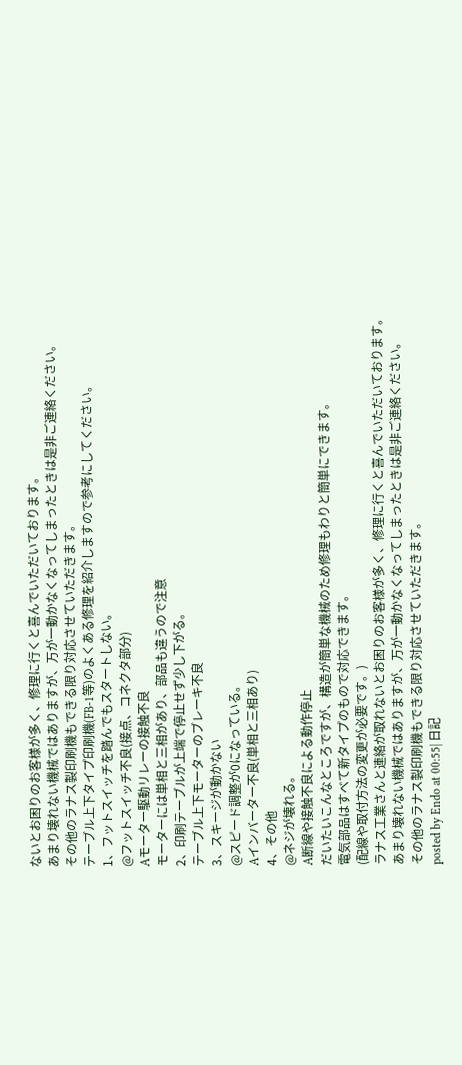ないとお困りのお客様が多く、修理に行くと喜んでいただいております。
あまり壊れない機械ではありますが、万が一動かなくなってしまったときは是非ご連絡ください。
その他のラナス製印刷機もできる限り対応させていただきます。
テーブル上下タイプ印刷機(FB-1等)のよくある修理を紹介しますので参考にしてください。
1、フットスイッチを踏んでもスタートしない。
@フットスイッチ不良(接点、コネクタ部分)
Aモーター駆動リレーの接触不良
モーターには単相と三相があり、部品も違うので注意
2、印刷テーブルが上端で停止せず少し下がる。
テーブル上下モーターのブレーキ不良
3、スキージが動かない
@スピード調整が0になっている。
Aインバーター不良(単相と三相あり)
4、その他
@ネジが壊れる。
A断線や接触不良による動作停止
だいたいこんなところですが、構造が簡単な機械のため修理もわりと簡単にできます。
電気部品はすべて新タイプのもので対応できます。
(配線や取付方法の変更が必要です。)
ラナス工業さんと連絡が取れないとお困りのお客様が多く、修理に行くと喜んでいただいております。
あまり壊れない機械ではありますが、万が一動かなくなってしまったときは是非ご連絡ください。
その他のラナス製印刷機もできる限り対応させていただきます。
posted by Endo at 00:55| 日記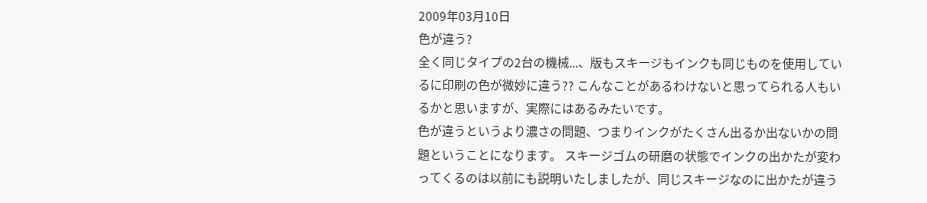2009年03月10日
色が違う?
全く同じタイプの2台の機械...、版もスキージもインクも同じものを使用しているに印刷の色が微妙に違う?? こんなことがあるわけないと思ってられる人もいるかと思いますが、実際にはあるみたいです。
色が違うというより濃さの問題、つまりインクがたくさん出るか出ないかの問題ということになります。 スキージゴムの研磨の状態でインクの出かたが変わってくるのは以前にも説明いたしましたが、同じスキージなのに出かたが違う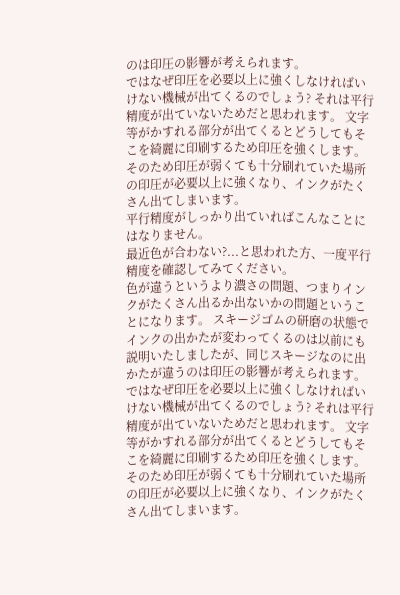のは印圧の影響が考えられます。
ではなぜ印圧を必要以上に強くしなければいけない機械が出てくるのでしょう? それは平行精度が出ていないためだと思われます。 文字等がかすれる部分が出てくるとどうしてもそこを綺麗に印刷するため印圧を強くします。 そのため印圧が弱くても十分刷れていた場所の印圧が必要以上に強くなり、インクがたくさん出てしまいます。
平行精度がしっかり出ていればこんなことにはなりません。
最近色が合わない?...と思われた方、一度平行精度を確認してみてください。
色が違うというより濃さの問題、つまりインクがたくさん出るか出ないかの問題ということになります。 スキージゴムの研磨の状態でインクの出かたが変わってくるのは以前にも説明いたしましたが、同じスキージなのに出かたが違うのは印圧の影響が考えられます。
ではなぜ印圧を必要以上に強くしなければいけない機械が出てくるのでしょう? それは平行精度が出ていないためだと思われます。 文字等がかすれる部分が出てくるとどうしてもそこを綺麗に印刷するため印圧を強くします。 そのため印圧が弱くても十分刷れていた場所の印圧が必要以上に強くなり、インクがたくさん出てしまいます。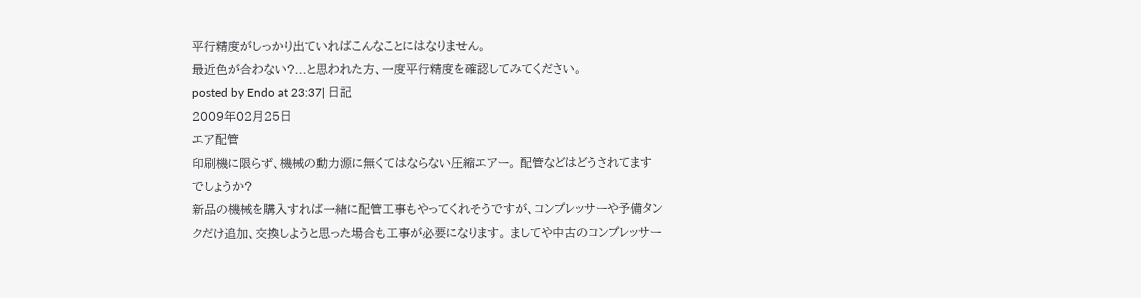平行精度がしっかり出ていればこんなことにはなりません。
最近色が合わない?...と思われた方、一度平行精度を確認してみてください。
posted by Endo at 23:37| 日記
2009年02月25日
エア配管
印刷機に限らず、機械の動力源に無くてはならない圧縮エアー。 配管などはどうされてますでしょうか?
新品の機械を購入すれば一緒に配管工事もやってくれそうですが、コンプレッサーや予備タンクだけ追加、交換しようと思った場合も工事が必要になります。 ましてや中古のコンプレッサー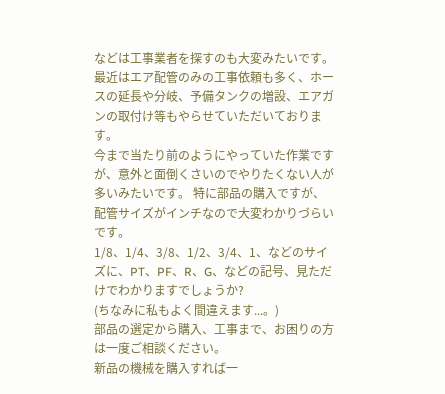などは工事業者を探すのも大変みたいです。
最近はエア配管のみの工事依頼も多く、ホースの延長や分岐、予備タンクの増設、エアガンの取付け等もやらせていただいております。
今まで当たり前のようにやっていた作業ですが、意外と面倒くさいのでやりたくない人が多いみたいです。 特に部品の購入ですが、配管サイズがインチなので大変わかりづらいです。
1/8、1/4、3/8、1/2、3/4、1、などのサイズに、PT、PF、R、G、などの記号、見ただけでわかりますでしょうか?
(ちなみに私もよく間違えます...。)
部品の選定から購入、工事まで、お困りの方は一度ご相談ください。
新品の機械を購入すれば一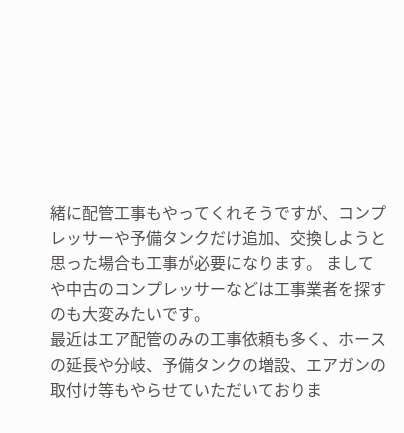緒に配管工事もやってくれそうですが、コンプレッサーや予備タンクだけ追加、交換しようと思った場合も工事が必要になります。 ましてや中古のコンプレッサーなどは工事業者を探すのも大変みたいです。
最近はエア配管のみの工事依頼も多く、ホースの延長や分岐、予備タンクの増設、エアガンの取付け等もやらせていただいておりま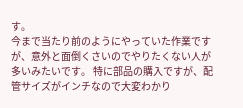す。
今まで当たり前のようにやっていた作業ですが、意外と面倒くさいのでやりたくない人が多いみたいです。 特に部品の購入ですが、配管サイズがインチなので大変わかり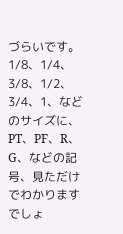づらいです。
1/8、1/4、3/8、1/2、3/4、1、などのサイズに、PT、PF、R、G、などの記号、見ただけでわかりますでしょ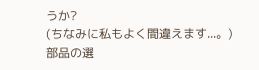うか?
(ちなみに私もよく間違えます...。)
部品の選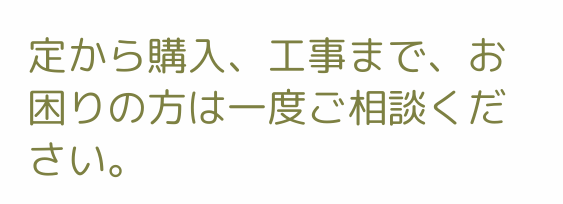定から購入、工事まで、お困りの方は一度ご相談ください。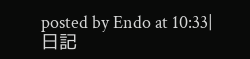posted by Endo at 10:33| 日記